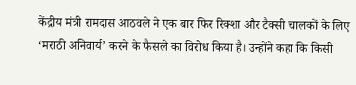केंद्रीय मंत्री रामदास आठवले ने एक बार फिर रिक्शा और टैक्सी चालकों के लिए ‘मराठी अनिवार्य’ करने के फैसले का विरोध किया है। उन्होंने कहा कि किसी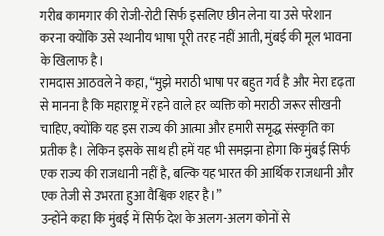गरीब कामगार की रोजी-रोटी सिर्फ इसलिए छीन लेना या उसे परेशान करना क्योंकि उसे स्थानीय भाषा पूरी तरह नहीं आती, मुंबई की मूल भावना के खिलाफ है।
रामदास आठवले ने कहा, “मुझे मराठी भाषा पर बहुत गर्व है और मेरा दृढ़ता से मानना है कि महाराष्ट्र में रहने वाले हर व्यक्ति को मराठी जरूर सीखनी चाहिए, क्योंकि यह इस राज्य की आत्मा और हमारी समृद्ध संस्कृति का प्रतीक है। लेकिन इसके साथ ही हमें यह भी समझना होगा कि मुंबई सिर्फ एक राज्य की राजधानी नहीं है, बल्कि यह भारत की आर्थिक राजधानी और एक तेजी से उभरता हुआ वैश्विक शहर है।”
उन्होंने कहा कि मुंबई में सिर्फ देश के अलग-अलग कोनों से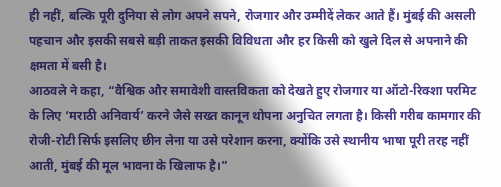ही नहीं, बल्कि पूरी दुनिया से लोग अपने सपने, रोजगार और उम्मीदें लेकर आते हैं। मुंबई की असली पहचान और इसकी सबसे बड़ी ताकत इसकी विविधता और हर किसी को खुले दिल से अपनाने की क्षमता में बसी है।
आठवले ने कहा, “वैश्विक और समावेशी वास्तविकता को देखते हुए रोजगार या ऑटो-रिक्शा परमिट के लिए ‘मराठी अनिवार्य’ करने जैसे सख्त कानून थोपना अनुचित लगता है। किसी गरीब कामगार की रोजी-रोटी सिर्फ इसलिए छीन लेना या उसे परेशान करना, क्योंकि उसे स्थानीय भाषा पूरी तरह नहीं आती, मुंबई की मूल भावना के खिलाफ है।”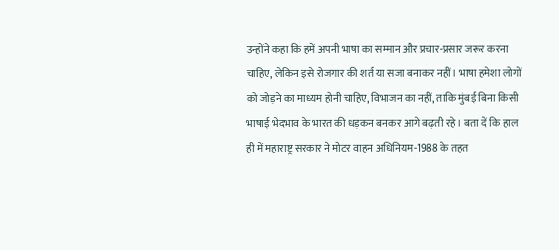उन्होंने कहा कि हमें अपनी भाषा का सम्मान और प्रचार-प्रसार जरूर करना चाहिए, लेकिन इसे रोजगार की शर्त या सजा बनाकर नहीं। भाषा हमेशा लोगों को जोड़ने का माध्यम होनी चाहिए, विभाजन का नहीं, ताकि मुंबई बिना किसी भाषाई भेदभाव के भारत की धड़कन बनकर आगे बढ़ती रहे। बता दें कि हाल ही में महाराष्ट्र सरकार ने मोटर वाहन अधिनियम-1988 के तहत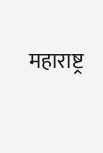महाराष्ट्र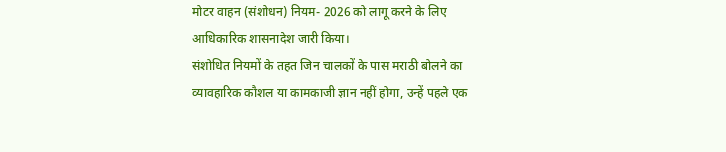मोटर वाहन (संशोधन) नियम- 2026 को लागू करने के लिए आधिकारिक शासनादेश जारी किया।
संशोधित नियमों के तहत जिन चालकों के पास मराठी बोलने का व्यावहारिक कौशल या कामकाजी ज्ञान नहीं होगा, उन्हें पहले एक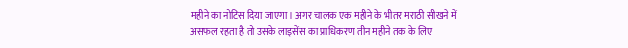महीने का नोटिस दिया जाएगा। अगर चालक एक महीने के भीतर मराठी सीखने में असफल रहता है तो उसके लाइसेंस का प्राधिकरण तीन महीने तक के लिए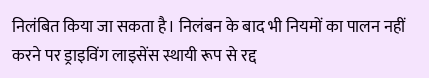निलंबित किया जा सकता है। निलंबन के बाद भी नियमों का पालन नहीं करने पर ड्राइविंग लाइसेंस स्थायी रूप से रद्द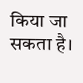किया जा सकता है।